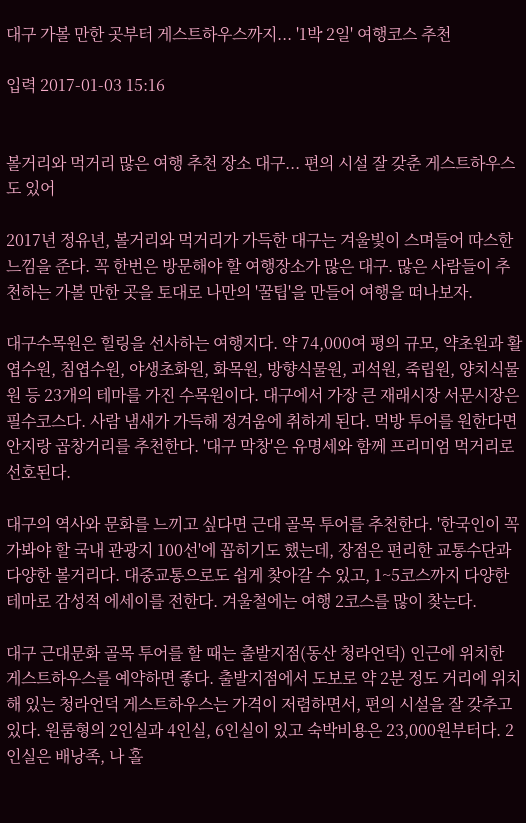대구 가볼 만한 곳부터 게스트하우스까지... '1박 2일' 여행코스 추천

입력 2017-01-03 15:16


볼거리와 먹거리 많은 여행 추천 장소 대구... 편의 시설 잘 갖춘 게스트하우스도 있어

2017년 정유년, 볼거리와 먹거리가 가득한 대구는 겨울빛이 스며들어 따스한 느낌을 준다. 꼭 한번은 방문해야 할 여행장소가 많은 대구. 많은 사람들이 추천하는 가볼 만한 곳을 토대로 나만의 '꿀팁'을 만들어 여행을 떠나보자.

대구수목원은 힐링을 선사하는 여행지다. 약 74,000여 평의 규모, 약초원과 활엽수원, 침엽수원, 야생초화원, 화목원, 방향식물원, 괴석원, 죽립원, 양치식물원 등 23개의 테마를 가진 수목원이다. 대구에서 가장 큰 재래시장 서문시장은 필수코스다. 사람 냄새가 가득해 정겨움에 취하게 된다. 먹방 투어를 원한다면 안지랑 곱창거리를 추천한다. '대구 막창'은 유명세와 함께 프리미엄 먹거리로 선호된다.

대구의 역사와 문화를 느끼고 싶다면 근대 골목 투어를 추천한다. '한국인이 꼭 가봐야 할 국내 관광지 100선'에 꼽히기도 했는데, 장점은 편리한 교통수단과 다양한 볼거리다. 대중교통으로도 쉽게 찾아갈 수 있고, 1~5코스까지 다양한 테마로 감성적 에세이를 전한다. 겨울철에는 여행 2코스를 많이 찾는다.

대구 근대문화 골목 투어를 할 때는 출발지점(동산 청라언덕) 인근에 위치한 게스트하우스를 예약하면 좋다. 출발지점에서 도보로 약 2분 정도 거리에 위치해 있는 청라언덕 게스트하우스는 가격이 저렴하면서, 편의 시설을 잘 갖추고 있다. 원룸형의 2인실과 4인실, 6인실이 있고 숙박비용은 23,000원부터다. 2인실은 배낭족, 나 홀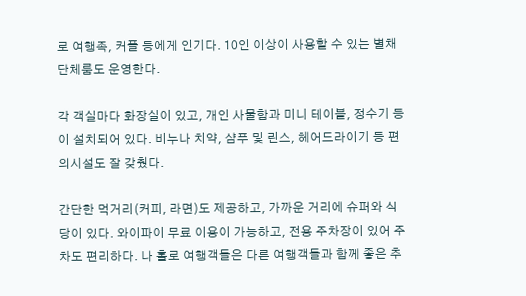로 여행족, 커플 등에게 인기다. 10인 이상이 사용할 수 있는 별채 단체룸도 운영한다.

각 객실마다 화장실이 있고, 개인 사물함과 미니 테이블, 정수기 등이 설치되어 있다. 비누나 치약, 샴푸 및 린스, 헤어드라이기 등 편의시설도 잘 갖췄다.

간단한 먹거리(커피, 라면)도 제공하고, 가까운 거리에 슈퍼와 식당이 있다. 와이파이 무료 이용이 가능하고, 전용 주차장이 있어 주차도 편리하다. 나 홀로 여행객들은 다른 여행객들과 함께 좋은 추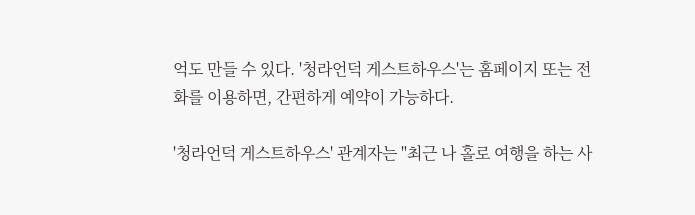억도 만들 수 있다. '청라언덕 게스트하우스'는 홈페이지 또는 전화를 이용하면, 간편하게 예약이 가능하다.

'청라언덕 게스트하우스' 관계자는 "최근 나 홀로 여행을 하는 사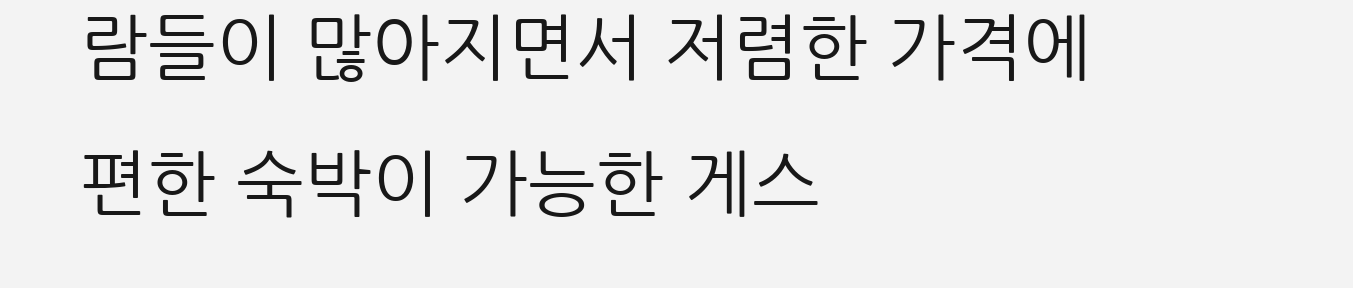람들이 많아지면서 저렴한 가격에 편한 숙박이 가능한 게스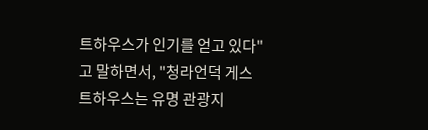트하우스가 인기를 얻고 있다"고 말하면서, "청라언덕 게스트하우스는 유명 관광지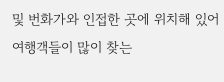및 번화가와 인접한 곳에 위치해 있어 여행객들이 많이 찾는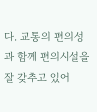다. 교통의 편의성과 함께 편의시설을 잘 갖추고 있어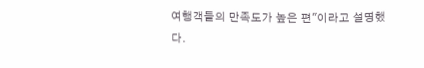여행객들의 만족도가 높은 편"이라고 설명했다.